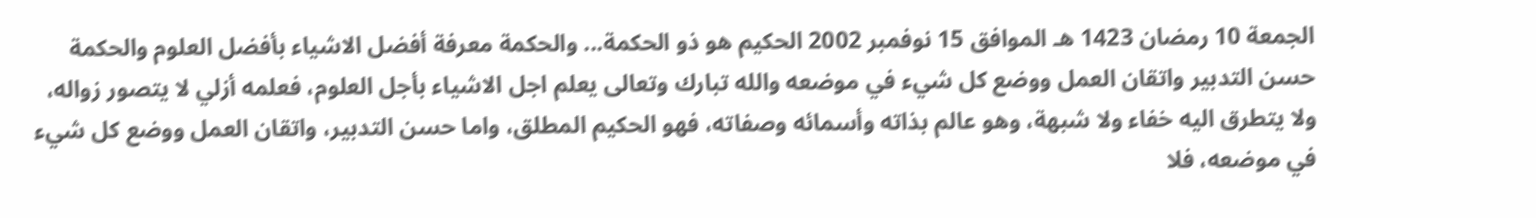الجمعة 10 رمضان 1423 هـ الموافق 15 نوفمبر 2002 الحكيم هو ذو الحكمة... والحكمة معرفة أفضل الاشياء بأفضل العلوم والحكمة حسن التدبير واتقان العمل ووضع كل شيء في موضعه والله تبارك وتعالى يعلم اجل الاشياء بأجل العلوم، فعلمه أزلي لا يتصور زواله، ولا يتطرق اليه خفاء ولا شبهة، وهو عالم بذاته وأسمائه وصفاته، فهو الحكيم المطلق، واما حسن التدبير، واتقان العمل ووضع كل شيء في موضعه، فلا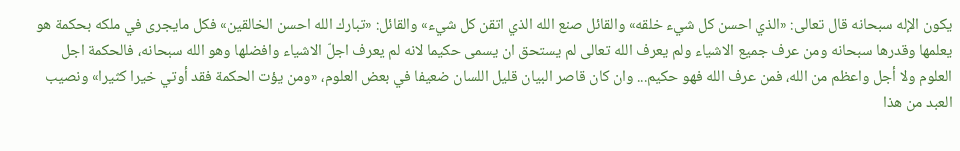يكون الإله سبحانه قال تعالى: «الذي احسن كل شيء خلقه» والقائل صنع الله الذي اتقن كل شيء» والقائل: «تبارك الله احسن الخالقين» فكل مايجرى في ملكه بحكمة هو يعلمها وقدرها سبحانه ومن عرف جميع الاشياء ولم يعرف الله تعالى لم يستحق ان يسمى حكيما لانه لم يعرف اجلّ الاشياء وافضلها وهو الله سبحانه، فالحكمة اجل العلوم ولا أجل واعظم من الله، فمن عرف الله فهو حكيم... وان كان قاصر البيان قليل اللسان ضعيفا في بعض العلوم، «ومن يؤت الحكمة فقد أوتي خيرا كثيرا» ونصيب العبد من هذا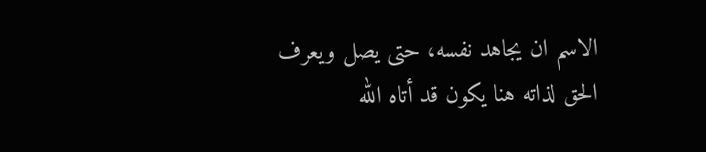الاسم ان يجاهد نفسه، حتى يصل ويعرف الحق لذاته هنا يكون قد أتاه الله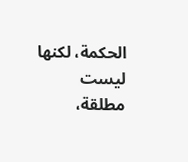الحكمة، لكنها ليست مطلقة،